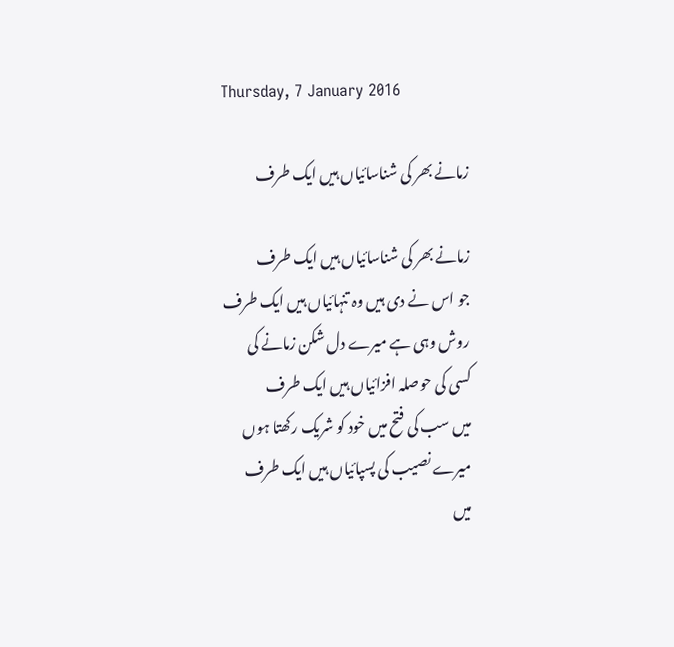Thursday, 7 January 2016

زمانے بھر کی شناسائیاں ہیں ایک طرف

زمانے بھر کی شناسائیاں ہیں ایک طرف
جو اس نے دی ہیں وہ تنہائیاں ہیں ایک طرف
روش وہی ہے میرے دل شکن زمانے کی
کسی کی حوصلہ افزائیاں ہیں ایک طرف
میں سب کی فتح میں خود کو شریک رکھتا ہوں
میرے نصیب کی پسپائیاں ہیں ایک طرف
میں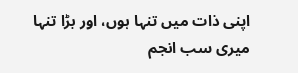اپنی ذات میں تنہا ہوں، اور بڑا تنہا
میری سب انجم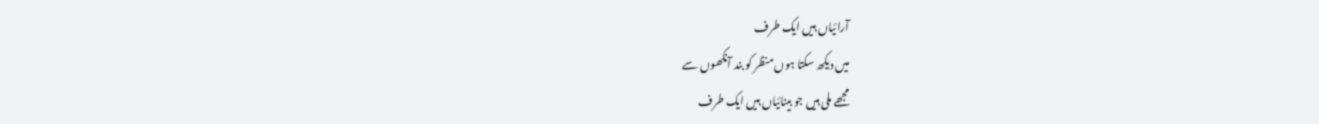آرائیاں ہیں ایک طرف
میں دیکھ سکتا ہوں منظر کو بند آنکھوں سے
مجھے ملی ہیں جو بینائیاں ہیں ایک طرف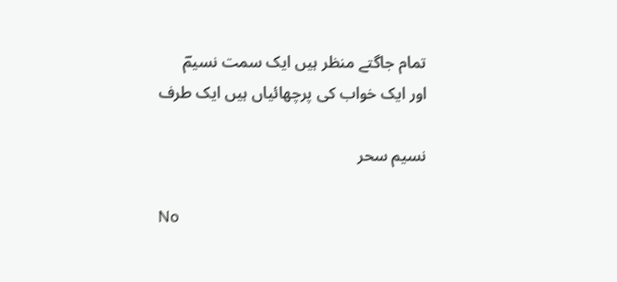تمام جاگتے منظر ہیں ایک سمت نسیمؔ
اور ایک خواب کی پرچھائیاں ہیں ایک طرف

نسیم سحر

No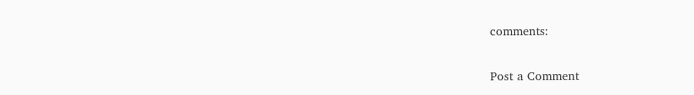comments:

Post a Comment